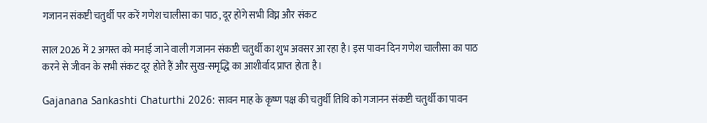गजानन संकष्टी चतुर्थी पर करें गणेश चालीसा का पाठ, दूर होंगे सभी विघ्न और संकट

साल 2026 में 2 अगस्त को मनाई जाने वाली गजानन संकष्टी चतुर्थी का शुभ अवसर आ रहा है। इस पावन दिन गणेश चालीसा का पाठ करने से जीवन के सभी संकट दूर होते हैं और सुख-समृद्धि का आशीर्वाद प्राप्त होता है।

Gajanana Sankashti Chaturthi 2026: सावन माह के कृष्ण पक्ष की चतुर्थी तिथि को गजानन संकष्टी चतुर्थी का पावन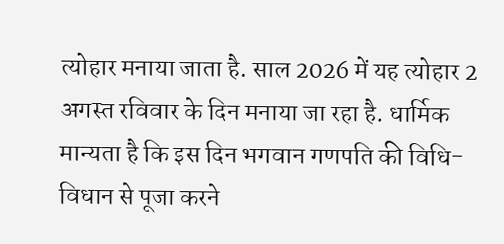त्योहार मनाया जाता है. साल 2026 में यह त्योहार 2 अगस्त रविवार के दिन मनाया जा रहा है. धार्मिक मान्यता है कि इस दिन भगवान गणपति की विधि-विधान से पूजा करने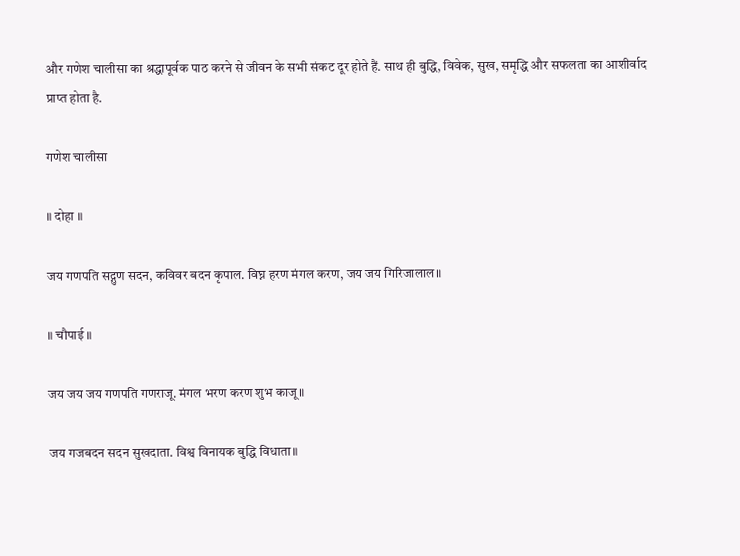और गणेश चालीसा का श्रद्धापूर्वक पाठ करने से जीवन के सभी संकट दूर होते हैं. साथ ही बुद्धि, विवेक, सुख, समृद्धि और सफलता का आशीर्वाद प्राप्त होता है.

गणेश चालीसा

॥ दोहा ॥

जय गणपति सद्गुण सदन, कविवर बदन कृपाल. विघ्न हरण मंगल करण, जय जय गिरिजालाल॥

॥ चौपाई ॥

जय जय जय गणपति गणराजू. मंगल भरण करण शुभ काजू॥

जय गजबदन सदन सुखदाता. विश्व विनायक बुद्धि विधाता॥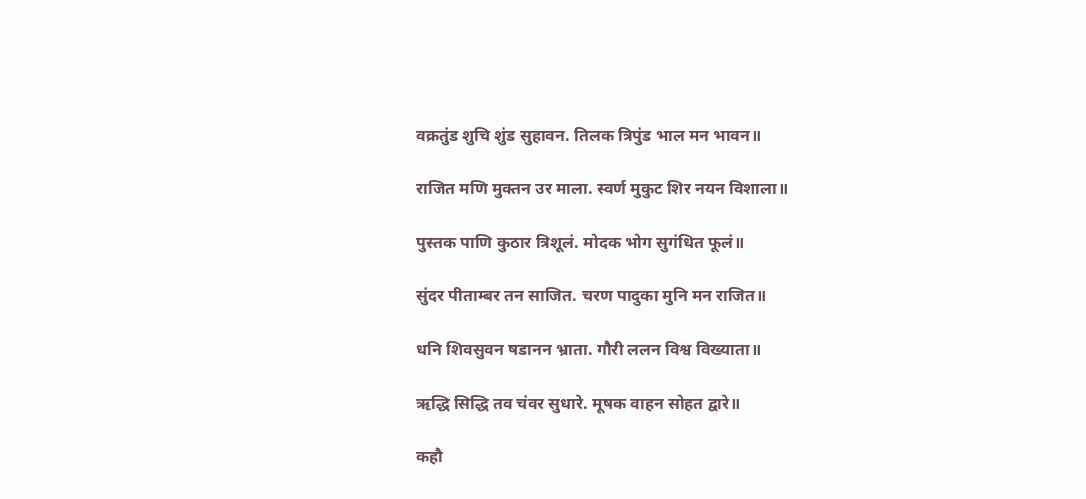वक्रतुंड शुचि शुंड सुहावन. तिलक त्रिपुंड भाल मन भावन॥

राजित मणि मुक्तन उर माला. स्वर्ण मुकुट शिर नयन विशाला॥

पुस्तक पाणि कुठार त्रिशूलं. मोदक भोग सुगंधित फूलं॥

सुंदर पीताम्बर तन साजित. चरण पादुका मुनि मन राजित॥

धनि शिवसुवन षडानन भ्राता. गौरी ललन विश्व विख्याता॥

ऋद्धि सिद्धि तव चंवर सुधारे. मूषक वाहन सोहत द्वारे॥

कहौ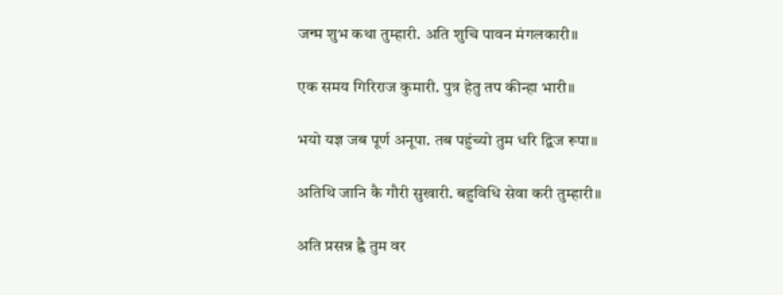जन्म शुभ कथा तुम्हारी. अति शुचि पावन मंगलकारी॥

एक समय गिरिराज कुमारी. पुत्र हेतु तप कीन्हा भारी॥

भयो यज्ञ जब पूर्ण अनूपा. तब पहुंच्यो तुम धरि द्विज रूपा॥

अतिथि जानि कै गौरी सुखारी. बहुविधि सेवा करी तुम्हारी॥

अति प्रसन्न ह्वै तुम वर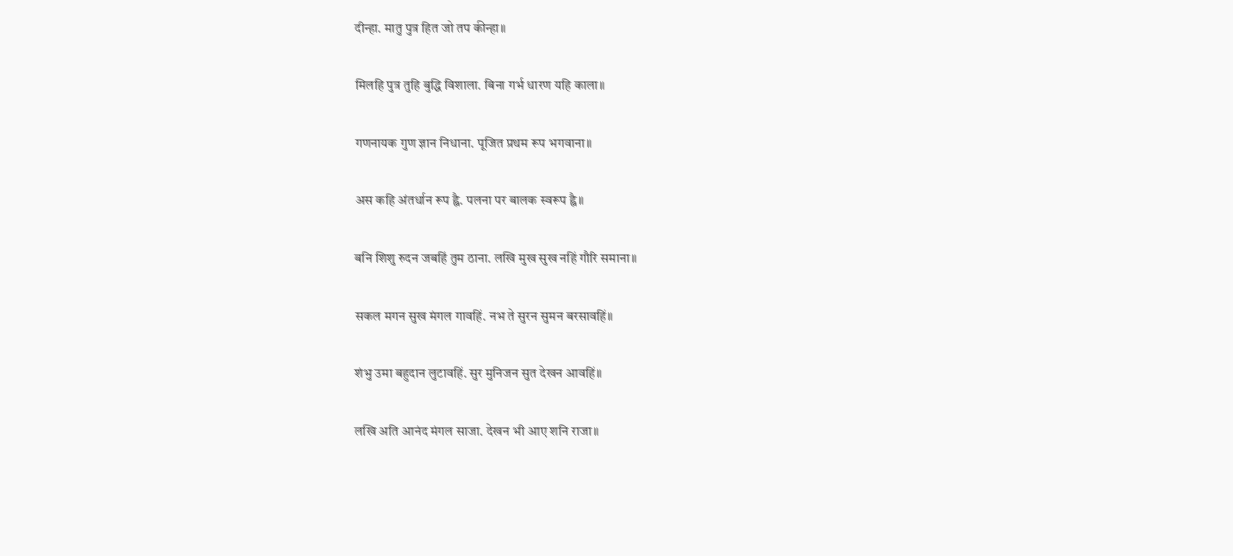दीन्हा. मातु पुत्र हित जो तप कीन्हा॥

मिलहि पुत्र तुहि बुद्धि विशाला. बिना गर्भ धारण यहि काला॥

गणनायक गुण ज्ञान निधाना. पूजित प्रथम रूप भगवाना॥

अस कहि अंतर्धान रूप ह्वै. पलना पर बालक स्वरूप ह्वै॥

बनि शिशु रुदन जबहिं तुम ठाना. लखि मुख सुख नहिं गौरि समाना॥

सकल मगन सुख मंगल गावहिं. नभ ते सुरन सुमन बरसावहिं॥

शंभु उमा बहुदान लुटावहिं. सुर मुनिजन सुत देखन आवहिं॥

लखि अति आनंद मंगल साजा. देखन भी आए शनि राजा॥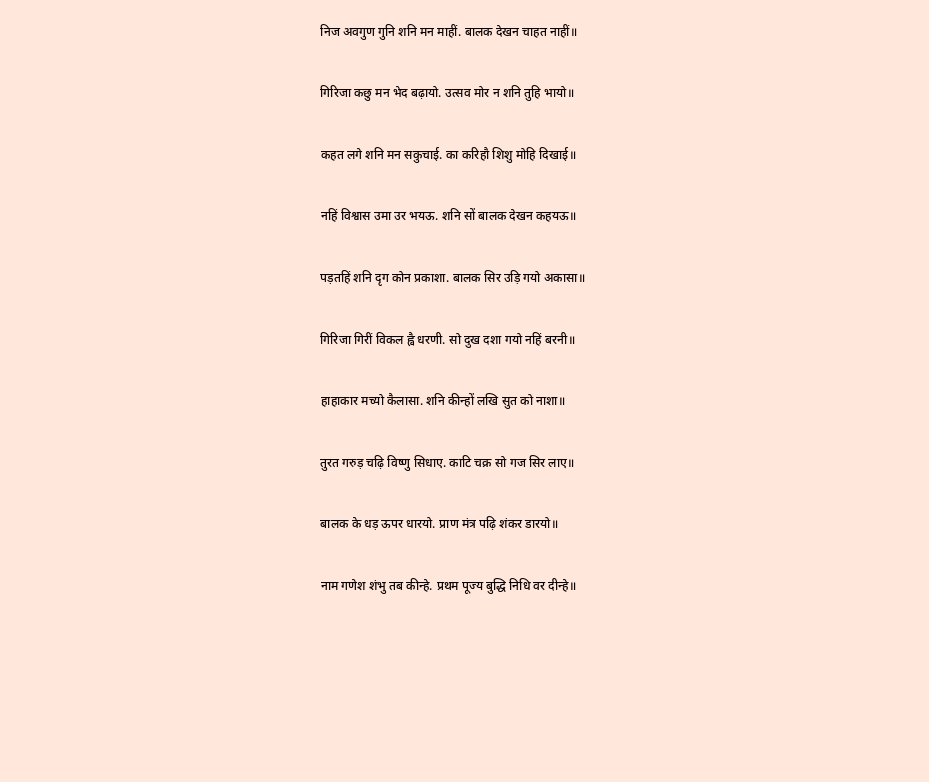निज अवगुण गुनि शनि मन माहीं. बालक देखन चाहत नाहीं॥

गिरिजा कछु मन भेद बढ़ायो. उत्सव मोर न शनि तुहि भायो॥

कहत लगे शनि मन सकुचाई. का करिहौ शिशु मोहि दिखाई॥

नहिं विश्वास उमा उर भयऊ. शनि सों बालक देखन कहयऊ॥

पड़तहिं शनि दृग कोन प्रकाशा. बालक सिर उड़ि गयो अकासा॥

गिरिजा गिरीं विकल ह्वै धरणी. सो दुख दशा गयो नहिं बरनी॥

हाहाकार मच्यो कैलासा. शनि कीन्हों लखि सुत को नाशा॥

तुरत गरुड़ चढ़ि विष्णु सिधाए. काटि चक्र सो गज सिर लाए॥

बालक के धड़ ऊपर धारयो. प्राण मंत्र पढ़ि शंकर डारयो॥

नाम गणेश शंभु तब कीन्हे. प्रथम पूज्य बुद्धि निधि वर दीन्हे॥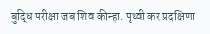बुद्धि परीक्षा जब शिव कीन्हा. पृथ्वी कर प्रदक्षिणा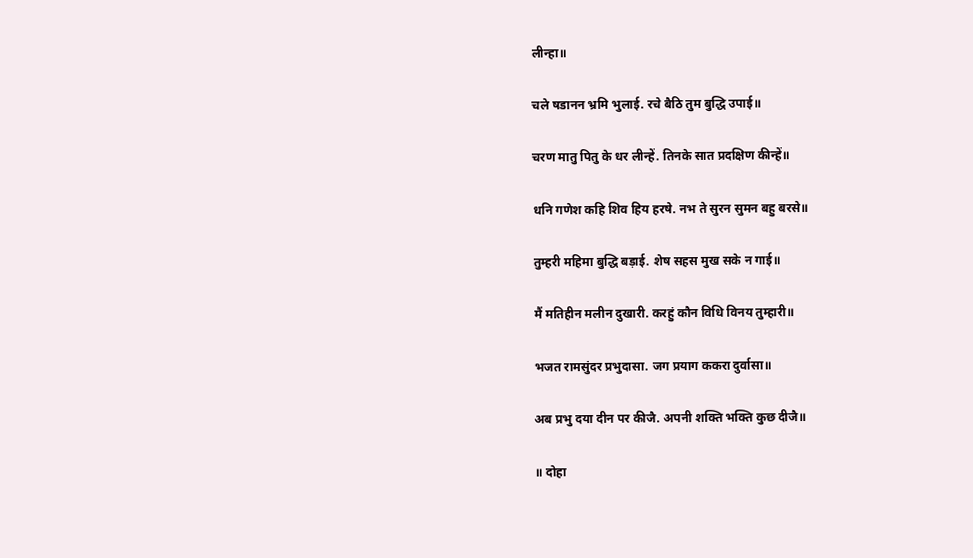लीन्हा॥

चले षडानन भ्रमि भुलाई. रचे बैठि तुम बुद्धि उपाई॥

चरण मातु पितु के धर लीन्हें. तिनके सात प्रदक्षिण कीन्हें॥

धनि गणेश कहि शिव हिय हरषे. नभ ते सुरन सुमन बहु बरसे॥

तुम्हरी महिमा बुद्धि बड़ाई. शेष सहस मुख सके न गाई॥

मैं मतिहीन मलीन दुखारी. करहुं कौन विधि विनय तुम्हारी॥

भजत रामसुंदर प्रभुदासा. जग प्रयाग ककरा दुर्वासा॥

अब प्रभु दया दीन पर कीजै. अपनी शक्ति भक्ति कुछ दीजै॥

॥ दोहा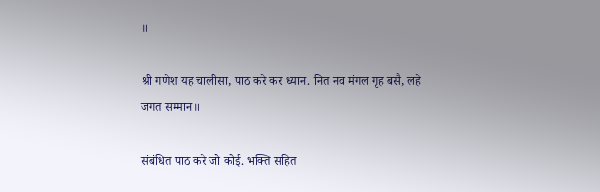॥

श्री गणेश यह चालीसा, पाठ करे कर ध्यान. नित नव मंगल गृह बसै, लहे जगत सम्मान॥

संबंधित पाठ करे जो कोई. भक्ति सहित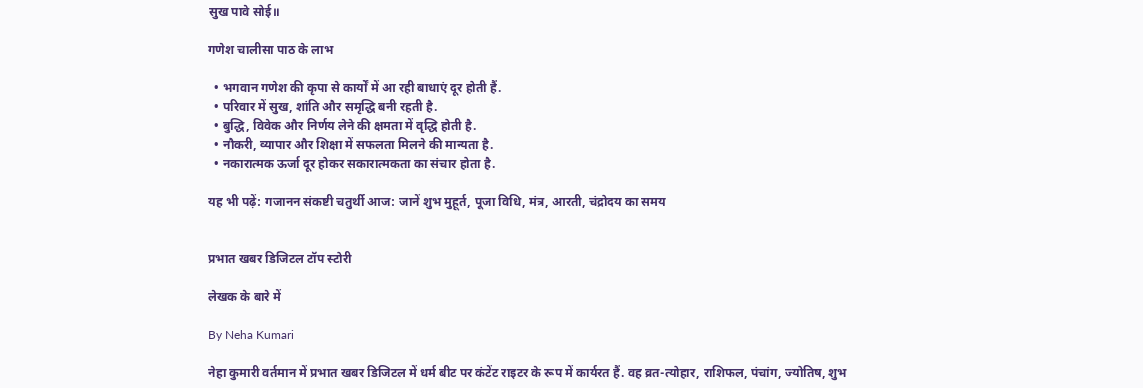सुख पावे सोई॥

गणेश चालीसा पाठ के लाभ

  • भगवान गणेश की कृपा से कार्यों में आ रही बाधाएं दूर होती हैं.
  • परिवार में सुख, शांति और समृद्धि बनी रहती है.
  • बुद्धि, विवेक और निर्णय लेने की क्षमता में वृद्धि होती है.
  • नौकरी, व्यापार और शिक्षा में सफलता मिलने की मान्यता है.
  • नकारात्मक ऊर्जा दूर होकर सकारात्मकता का संचार होता है.

यह भी पढ़ें: गजानन संकष्टी चतुर्थी आज: जानें शुभ मुहूर्त, पूजा विधि, मंत्र, आरती, चंद्रोदय का समय


प्रभात खबर डिजिटल टॉप स्टोरी

लेखक के बारे में

By Neha Kumari

नेहा कुमारी वर्तमान में प्रभात खबर डिजिटल में धर्म बीट पर कंटेंट राइटर के रूप में कार्यरत हैं. वह व्रत-त्योहार, राशिफल, पंचांग, ज्योतिष, शुभ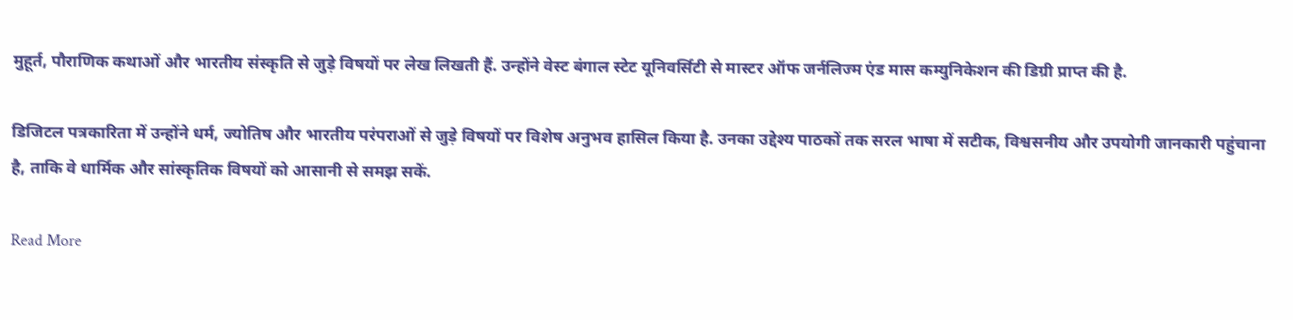मुहूर्त, पौराणिक कथाओं और भारतीय संस्कृति से जुड़े विषयों पर लेख लिखती हैं. उन्होंने वेस्ट बंगाल स्टेट यूनिवर्सिटी से मास्टर ऑफ जर्नलिज्म एंड मास कम्युनिकेशन की डिग्री प्राप्त की है.

डिजिटल पत्रकारिता में उन्होंने धर्म, ज्योतिष और भारतीय परंपराओं से जुड़े विषयों पर विशेष अनुभव हासिल किया है. उनका उद्देश्य पाठकों तक सरल भाषा में सटीक, विश्वसनीय और उपयोगी जानकारी पहुंचाना है, ताकि वे धार्मिक और सांस्कृतिक विषयों को आसानी से समझ सकें.

Read More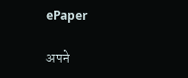ePaper

अपने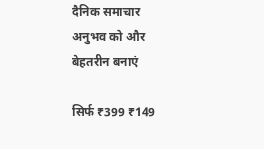दैनिक समाचार अनुभव को और बेहतरीन बनाएं

सिर्फ ₹399 ₹149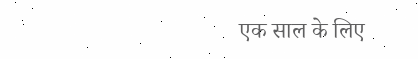एक साल के लिए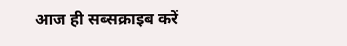आज ही सब्सक्राइब करें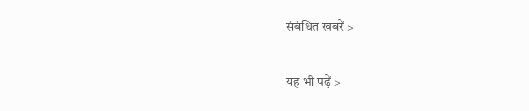संबंधित खबरें >

यह भी पढ़ें >